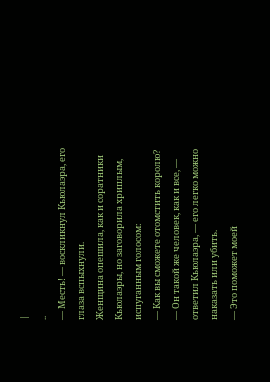|
..
— Месть! — воскликнул Кьюлаэра, его глаза вспыхнули.
Женщина опешила, как и соратники Кьюлаэры, но заговорила хриплым, испуганным голосом:
— Как вы сможете отомстить королю?
— Он такой же человек, как и все, — ответил Кьюлаэра, — его легко можно наказать или убить.
— Это поможет моей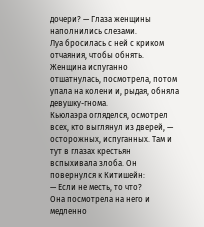дочери? — Глаза женщины наполнились слезами.
Луа бросилась с ней с криком отчаяния, чтобы обнять. Женщина испуганно отшатнулась, посмотрела, потом упала на колени и, рыдая, обняла девушку-гнома.
Кьюлаэра огляделся, осмотрел всех, кто выглянул из дверей, — осторожных, испуганных. Там и тут в глазах крестьян вспыхивала злоба. Он повернулся к Китишейн:
— Если не месть, то что?
Она посмотрела на него и медленно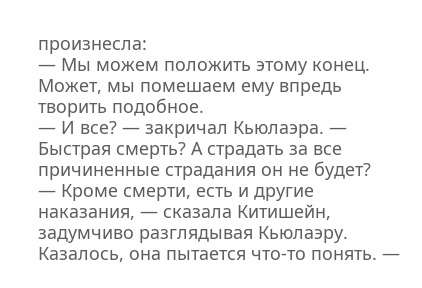произнесла:
— Мы можем положить этому конец. Может, мы помешаем ему впредь творить подобное.
— И все? — закричал Кьюлаэра. — Быстрая смерть? А страдать за все причиненные страдания он не будет?
— Кроме смерти, есть и другие наказания, — сказала Китишейн, задумчиво разглядывая Кьюлаэру. Казалось, она пытается что-то понять. —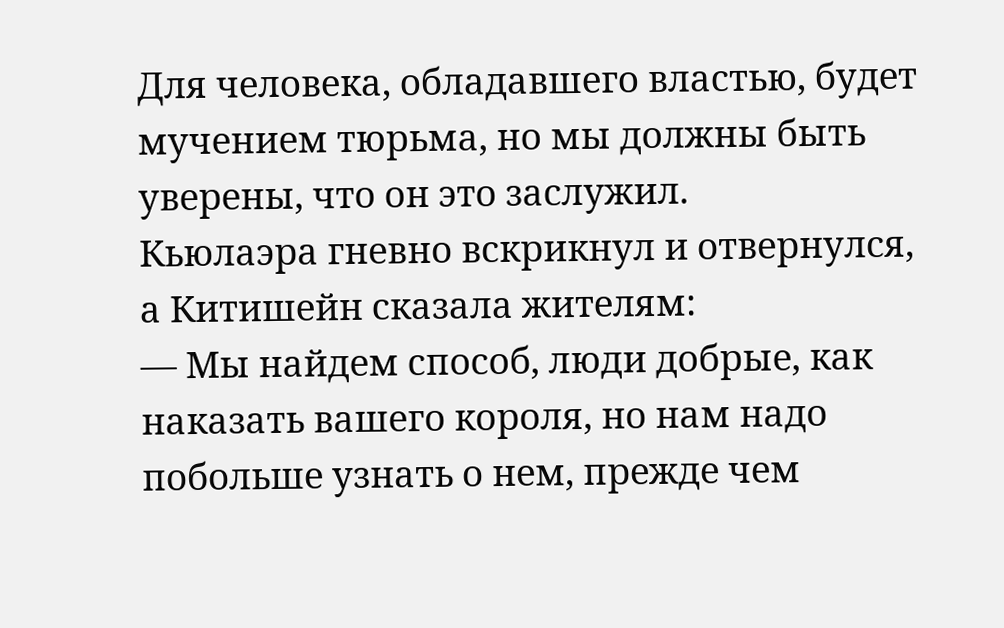Для человека, обладавшего властью, будет мучением тюрьма, но мы должны быть уверены, что он это заслужил.
Кьюлаэра гневно вскрикнул и отвернулся, а Китишейн сказала жителям:
— Мы найдем способ, люди добрые, как наказать вашего короля, но нам надо побольше узнать о нем, прежде чем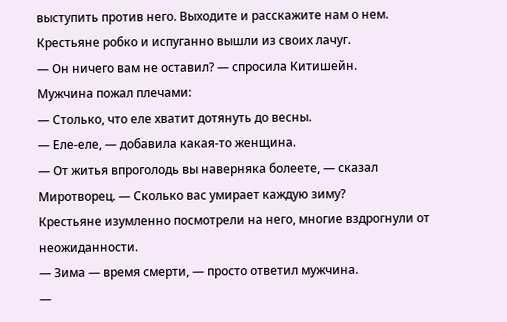выступить против него. Выходите и расскажите нам о нем.
Крестьяне робко и испуганно вышли из своих лачуг.
— Он ничего вам не оставил? — спросила Китишейн.
Мужчина пожал плечами:
— Столько, что еле хватит дотянуть до весны.
— Еле-еле, — добавила какая-то женщина.
— От житья впроголодь вы наверняка болеете, — сказал Миротворец. — Сколько вас умирает каждую зиму?
Крестьяне изумленно посмотрели на него, многие вздрогнули от неожиданности.
— Зима — время смерти, — просто ответил мужчина.
—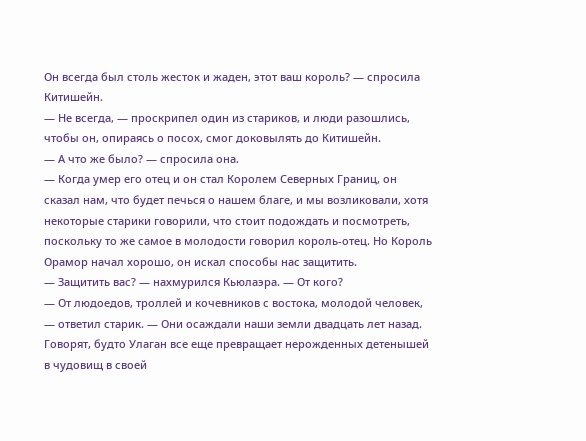Он всегда был столь жесток и жаден, этот ваш король? — спросила Китишейн.
— Не всегда, — проскрипел один из стариков, и люди разошлись, чтобы он, опираясь о посох, смог доковылять до Китишейн.
— А что же было? — спросила она.
— Когда умер его отец и он стал Королем Северных Границ, он сказал нам, что будет печься о нашем благе, и мы возликовали, хотя некоторые старики говорили, что стоит подождать и посмотреть, поскольку то же самое в молодости говорил король-отец. Но Король Орамор начал хорошо, он искал способы нас защитить.
— Защитить вас? — нахмурился Кьюлаэра. — От кого?
— От людоедов, троллей и кочевников с востока, молодой человек, — ответил старик. — Они осаждали наши земли двадцать лет назад. Говорят, будто Улаган все еще превращает нерожденных детенышей в чудовищ в своей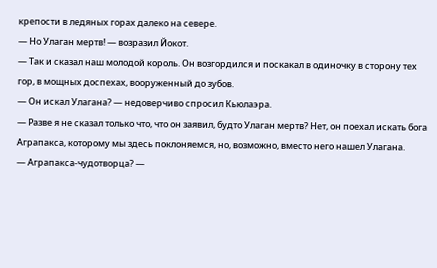крепости в ледяных горах далеко на севере.
— Но Улаган мертв! — возразил Йокот.
— Так и сказал наш молодой король. Он возгордился и поскакал в одиночку в сторону тех гор, в мощных доспехах, вооруженный до зубов.
— Он искал Улагана? — недоверчиво спросил Кьюлаэра.
— Разве я не сказал только что, что он заявил, будто Улаган мертв? Нет, он поехал искать бога Аграпакса, которому мы здесь поклоняемся, но, возможно, вместо него нашел Улагана.
— Аграпакса-чудотворца? —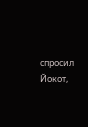спросил Йокот,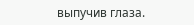выпучив глаза.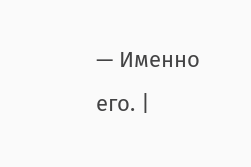— Именно его. |